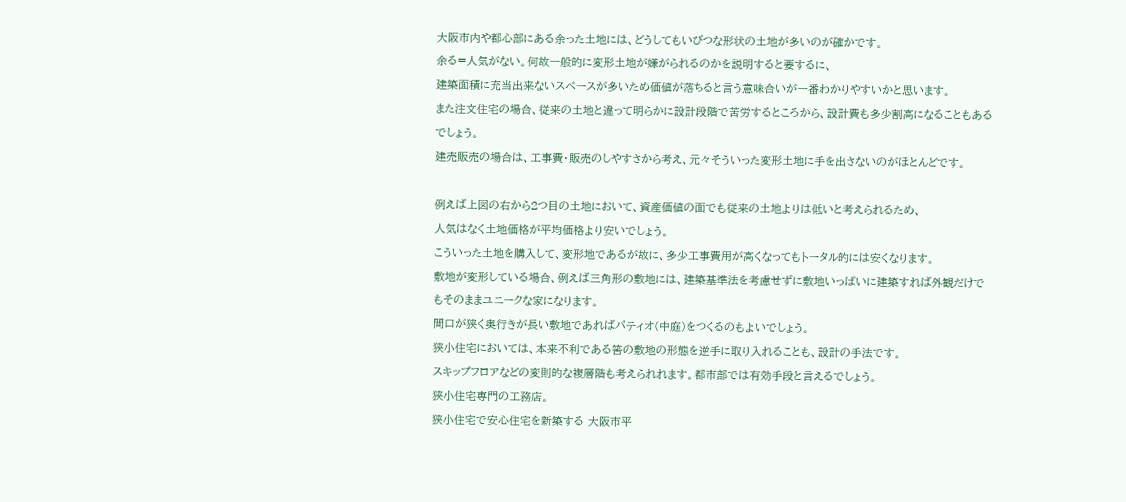大阪市内や都心部にある余った土地には、どうしてもいびつな形状の土地が多いのが確かです。
余る=人気がない。何故一般的に変形土地が嫌がられるのかを説明すると要するに、
建築面積に充当出来ないスペースが多いため価値が落ちると言う意味合いが一番わかりやすいかと思います。
また注文住宅の場合、従来の土地と違って明らかに設計段階で苦労するところから、設計費も多少割高になることもあるでしょう。
建売販売の場合は、工事費・販売のしやすさから考え、元々そういった変形土地に手を出さないのがほとんどです。

例えば上図の右から2つ目の土地において、資産価値の面でも従来の土地よりは低いと考えられるため、
人気はなく土地価格が平均価格より安いでしょう。
こういった土地を購入して、変形地であるが故に、多少工事費用が高くなってもトータル的には安くなります。
敷地が変形している場合、例えば三角形の敷地には、建築基準法を考慮せずに敷地いっぱいに建築すれば外観だけでもそのままユニークな家になります。
間口が狭く奥行きが長い敷地であればパティオ(中庭)をつくるのもよいでしょう。
狭小住宅においては、本来不利である筈の敷地の形態を逆手に取り入れることも、設計の手法です。
スキップフロアなどの変則的な複層階も考えられれます。都市部では有効手段と言えるでしょう。
狭小住宅専門の工務店。
狭小住宅で安心住宅を新築する 大阪市平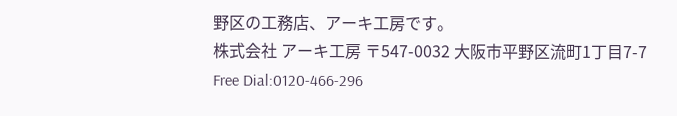野区の工務店、アーキ工房です。
株式会社 アーキ工房 〒547-0032 大阪市平野区流町1丁目7-7
Free Dial:0120-466-296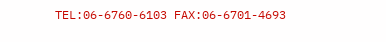TEL:06-6760-6103 FAX:06-6701-4693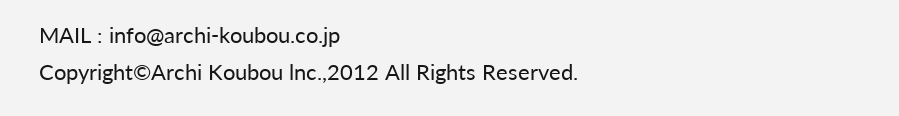MAIL : info@archi-koubou.co.jp
Copyright©Archi Koubou lnc.,2012 All Rights Reserved.